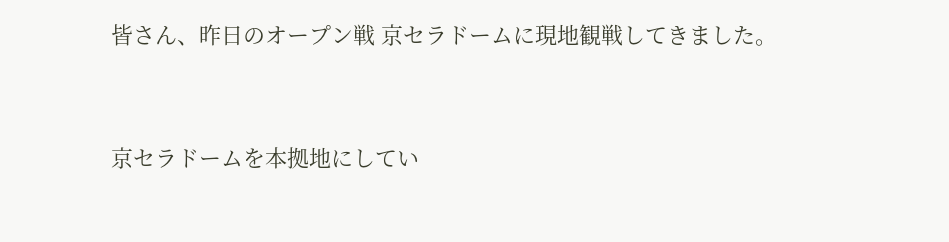皆さん、昨日のオープン戦 京セラドームに現地観戦してきました。



京セラドームを本拠地にしてい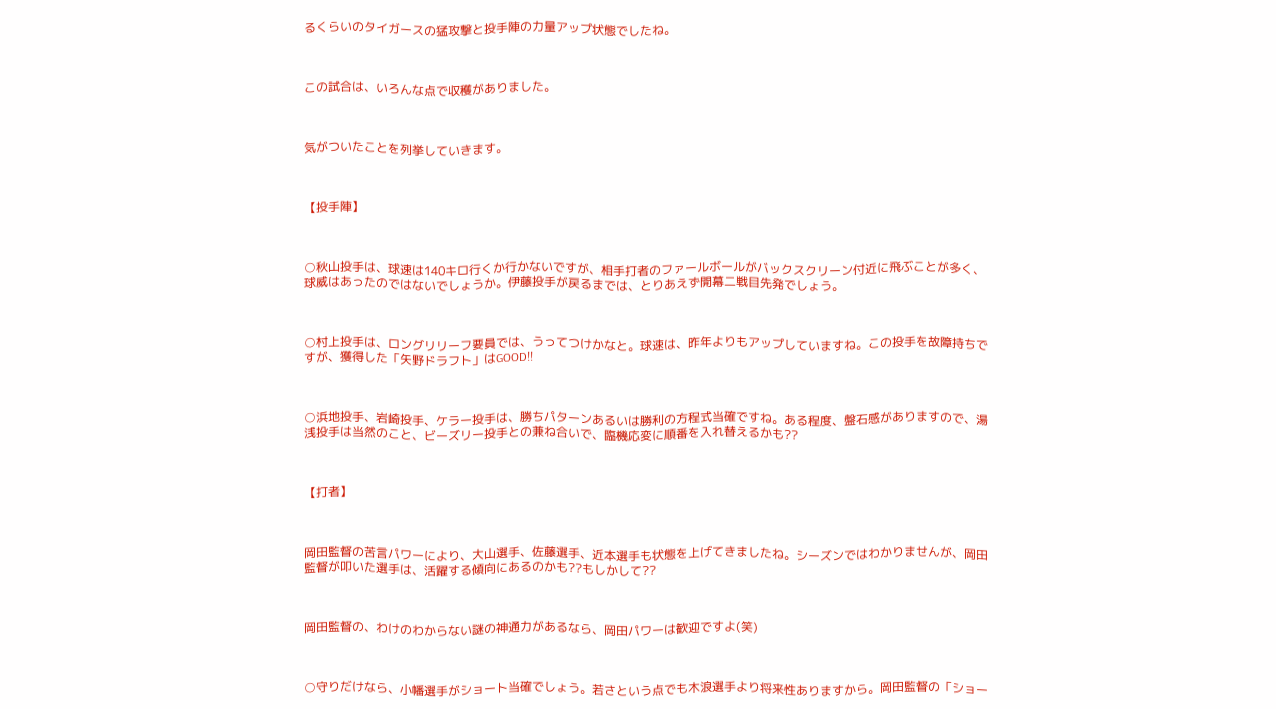るくらいのタイガースの猛攻撃と投手陣の力量アップ状態でしたね。



この試合は、いろんな点で収穫がありました。



気がついたことを列挙していきます。



【投手陣】



○秋山投手は、球速は140キロ行くか行かないですが、相手打者のファールボールがバックスクリーン付近に飛ぶことが多く、球威はあったのではないでしょうか。伊藤投手が戻るまでは、とりあえず開幕二戦目先発でしょう。



○村上投手は、ロングリリーフ要員では、うってつけかなと。球速は、昨年よりもアップしていますね。この投手を故障持ちですが、獲得した「矢野ドラフト」はGOOD!!



○浜地投手、岩崎投手、ケラー投手は、勝ちパターンあるいは勝利の方程式当確ですね。ある程度、盤石感がありますので、湯浅投手は当然のこと、ビーズリー投手との兼ね合いで、臨機応変に順番を入れ替えるかも??



【打者】



岡田監督の苦言パワーにより、大山選手、佐藤選手、近本選手も状態を上げてきましたね。シーズンではわかりませんが、岡田監督が叩いた選手は、活躍する傾向にあるのかも??もしかして??



岡田監督の、わけのわからない謎の神通力があるなら、岡田パワーは歓迎ですよ(笑)



○守りだけなら、小幡選手がショート当確でしょう。若さという点でも木浪選手より将来性ありますから。岡田監督の「ショー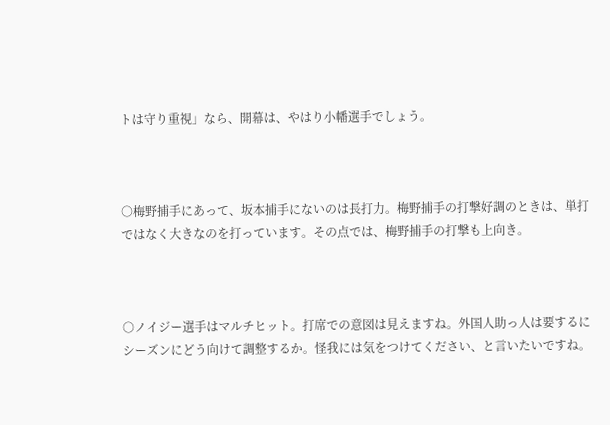トは守り重視」なら、開幕は、やはり小幡選手でしょう。



○梅野捕手にあって、坂本捕手にないのは長打力。梅野捕手の打撃好調のときは、単打ではなく大きなのを打っています。その点では、梅野捕手の打撃も上向き。



○ノイジー選手はマルチヒット。打席での意図は見えますね。外国人助っ人は要するにシーズンにどう向けて調整するか。怪我には気をつけてください、と言いたいですね。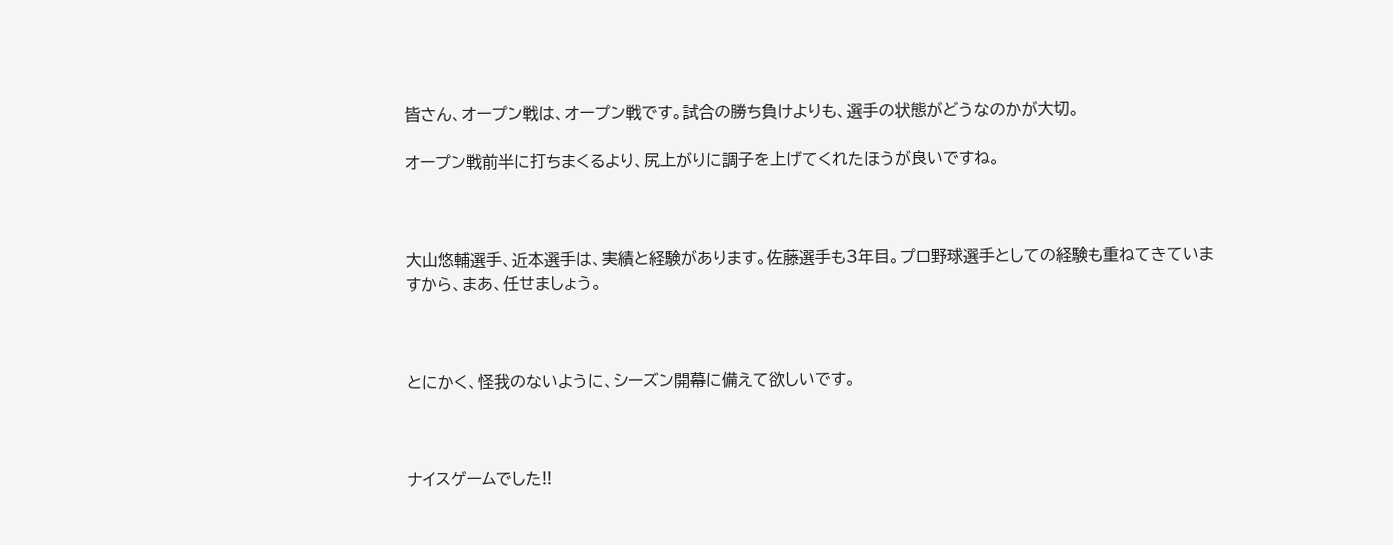皆さん、オープン戦は、オープン戦です。試合の勝ち負けよりも、選手の状態がどうなのかが大切。

オープン戦前半に打ちまくるより、尻上がりに調子を上げてくれたほうが良いですね。



大山悠輔選手、近本選手は、実績と経験があります。佐藤選手も3年目。プロ野球選手としての経験も重ねてきていますから、まあ、任せましょう。



とにかく、怪我のないように、シーズン開幕に備えて欲しいです。



ナイスゲームでした!!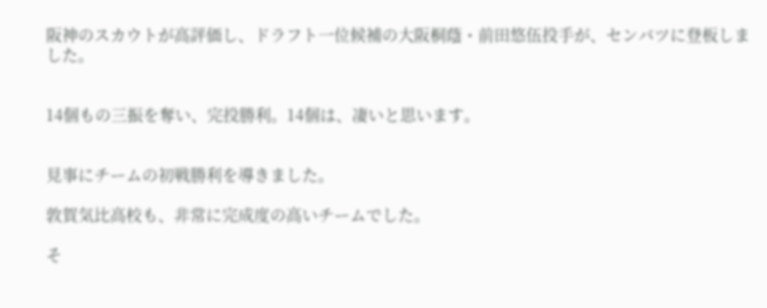阪神のスカウトが高評価し、ドラフト一位候補の大阪桐蔭・前田悠伍投手が、センバツに登板しました。


14個もの三振を奪い、完投勝利。14個は、凄いと思います。


見事にチームの初戦勝利を導きました。

敦賀気比高校も、非常に完成度の高いチームでした。

そ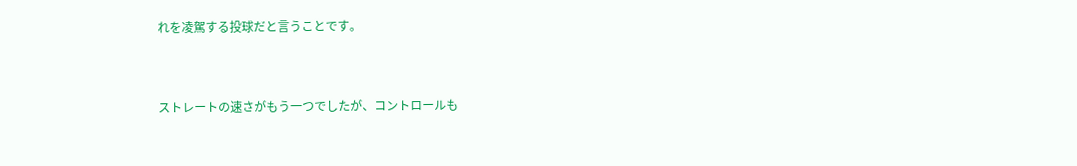れを凌駕する投球だと言うことです。


ストレートの速さがもう一つでしたが、コントロールも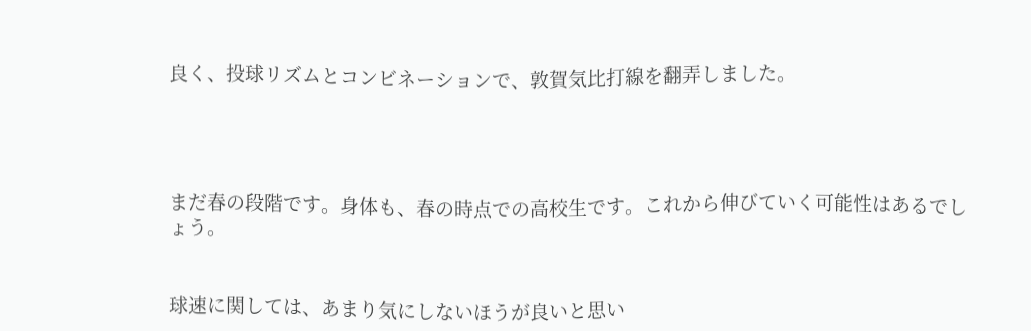良く、投球リズムとコンビネーションで、敦賀気比打線を翻弄しました。




まだ春の段階です。身体も、春の時点での高校生です。これから伸びていく可能性はあるでしょう。


球速に関しては、あまり気にしないほうが良いと思い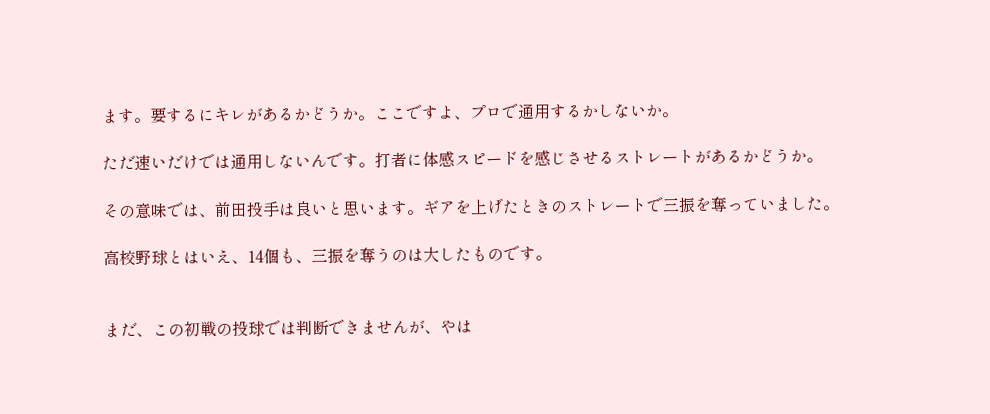ます。要するにキレがあるかどうか。ここですよ、プロで通用するかしないか。

ただ速いだけでは通用しないんです。打者に体感スピードを感じさせるストレートがあるかどうか。

その意味では、前田投手は良いと思います。ギアを上げたときのストレートで三振を奪っていました。

高校野球とはいえ、14個も、三振を奪うのは大したものです。


まだ、この初戦の投球では判断できませんが、やは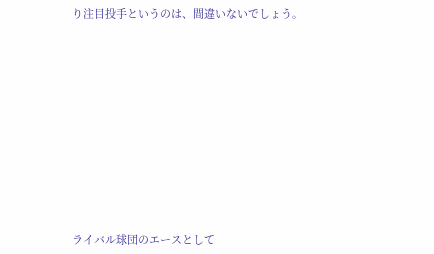り注目投手というのは、間違いないでしょう。














ライバル球団のエースとして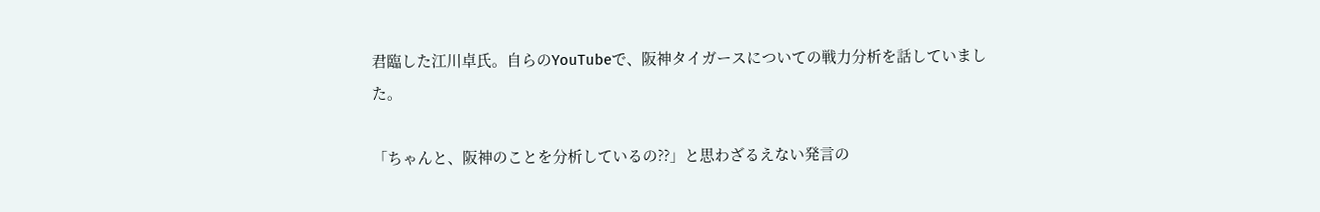君臨した江川卓氏。自らのYouTubeで、阪神タイガースについての戦力分析を話していました。

「ちゃんと、阪神のことを分析しているの??」と思わざるえない発言の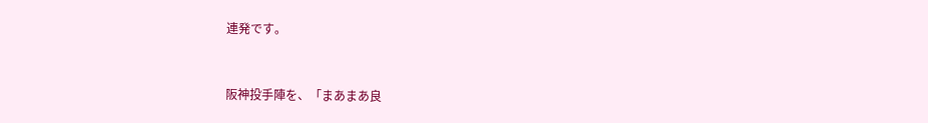連発です。


阪神投手陣を、「まあまあ良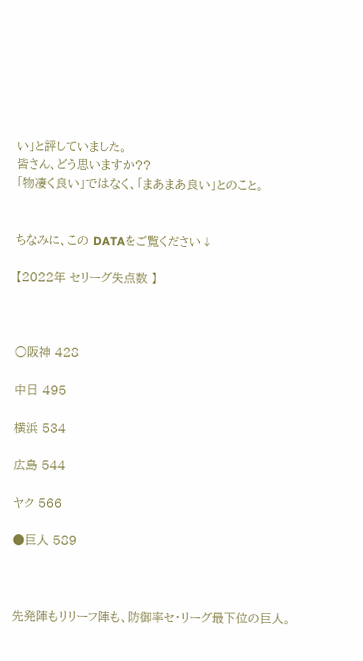い」と評していました。
皆さん、どう思いますか??
「物凄く良い」ではなく、「まあまあ良い」とのこと。


ちなみに、この DATAをご覧ください↓

【2022年 セリーグ失点数 】



○阪神 428

中日 495

横浜 534

広島 544

ヤク 566

●巨人 589



先発陣もリリーフ陣も、防御率セ・リーグ最下位の巨人。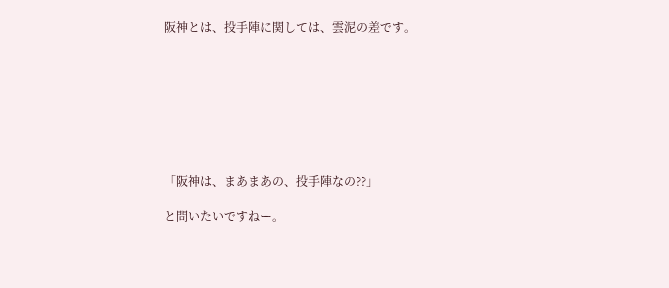阪神とは、投手陣に関しては、雲泥の差です。








「阪神は、まあまあの、投手陣なの??」

と問いたいですねー。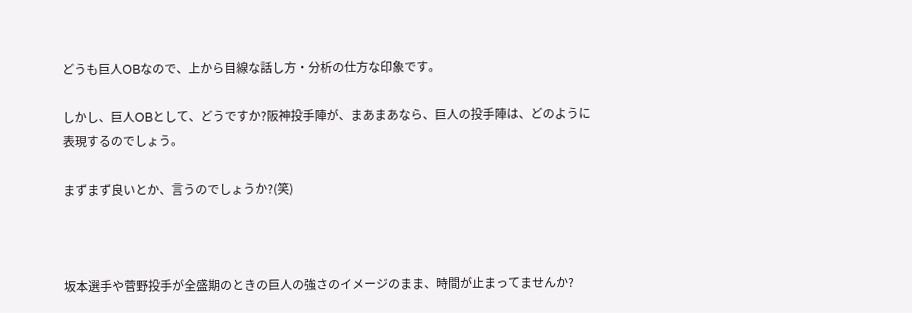どうも巨人OBなので、上から目線な話し方・分析の仕方な印象です。

しかし、巨人OBとして、どうですか?阪神投手陣が、まあまあなら、巨人の投手陣は、どのように表現するのでしょう。

まずまず良いとか、言うのでしょうか?(笑)



坂本選手や菅野投手が全盛期のときの巨人の強さのイメージのまま、時間が止まってませんか?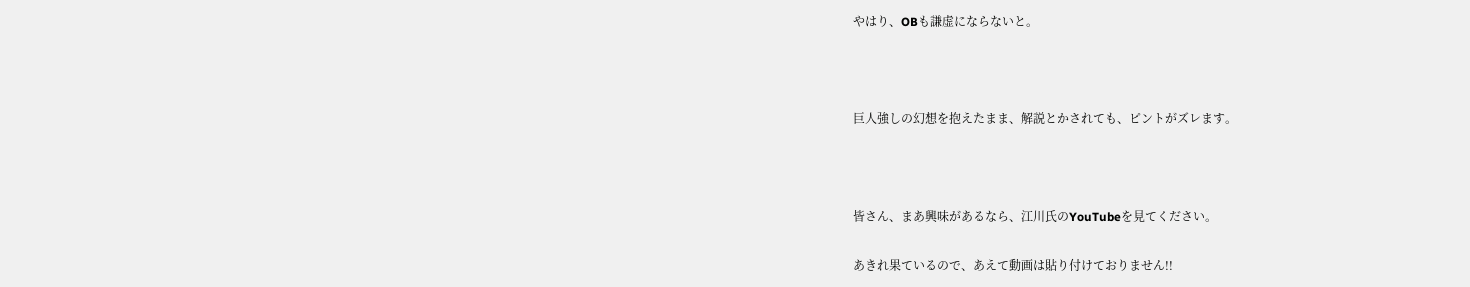やはり、OBも謙虚にならないと。



巨人強しの幻想を抱えたまま、解説とかされても、ピントがズレます。



皆さん、まあ興味があるなら、江川氏のYouTubeを見てください。

あきれ果ているので、あえて動画は貼り付けておりません!!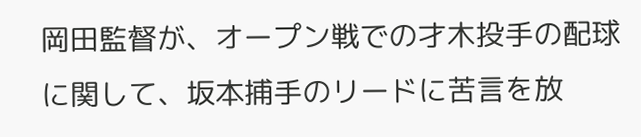岡田監督が、オープン戦での才木投手の配球に関して、坂本捕手のリードに苦言を放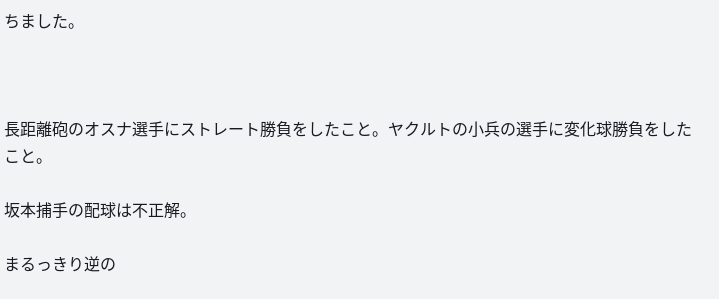ちました。



長距離砲のオスナ選手にストレート勝負をしたこと。ヤクルトの小兵の選手に変化球勝負をしたこと。

坂本捕手の配球は不正解。

まるっきり逆の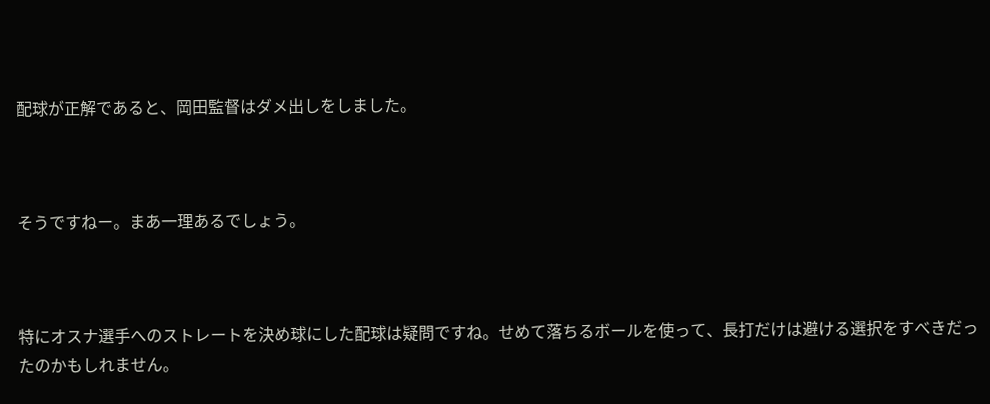配球が正解であると、岡田監督はダメ出しをしました。



そうですねー。まあ一理あるでしょう。



特にオスナ選手へのストレートを決め球にした配球は疑問ですね。せめて落ちるボールを使って、長打だけは避ける選択をすべきだったのかもしれません。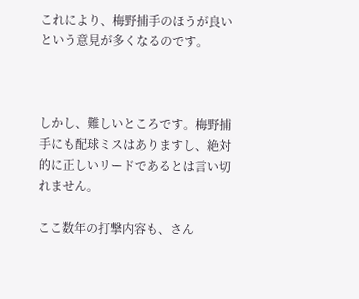これにより、梅野捕手のほうが良いという意見が多くなるのです。



しかし、難しいところです。梅野捕手にも配球ミスはありますし、絶対的に正しいリードであるとは言い切れません。

ここ数年の打撃内容も、さん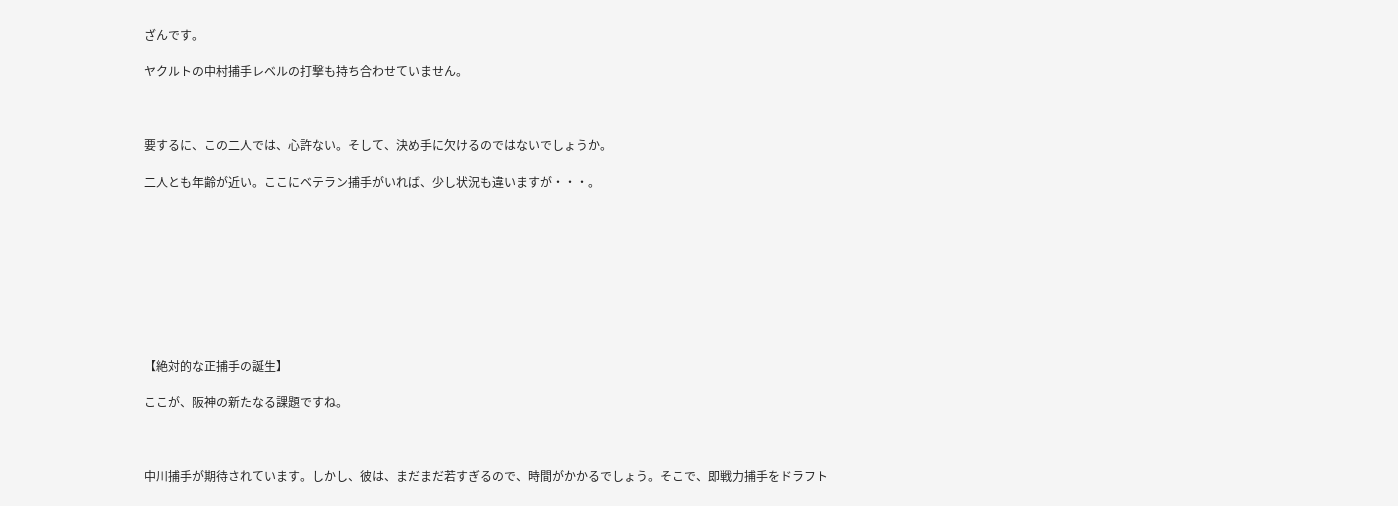ざんです。

ヤクルトの中村捕手レベルの打撃も持ち合わせていません。



要するに、この二人では、心許ない。そして、決め手に欠けるのではないでしょうか。

二人とも年齢が近い。ここにベテラン捕手がいれば、少し状況も違いますが・・・。









【絶対的な正捕手の誕生】

ここが、阪神の新たなる課題ですね。



中川捕手が期待されています。しかし、彼は、まだまだ若すぎるので、時間がかかるでしょう。そこで、即戦力捕手をドラフト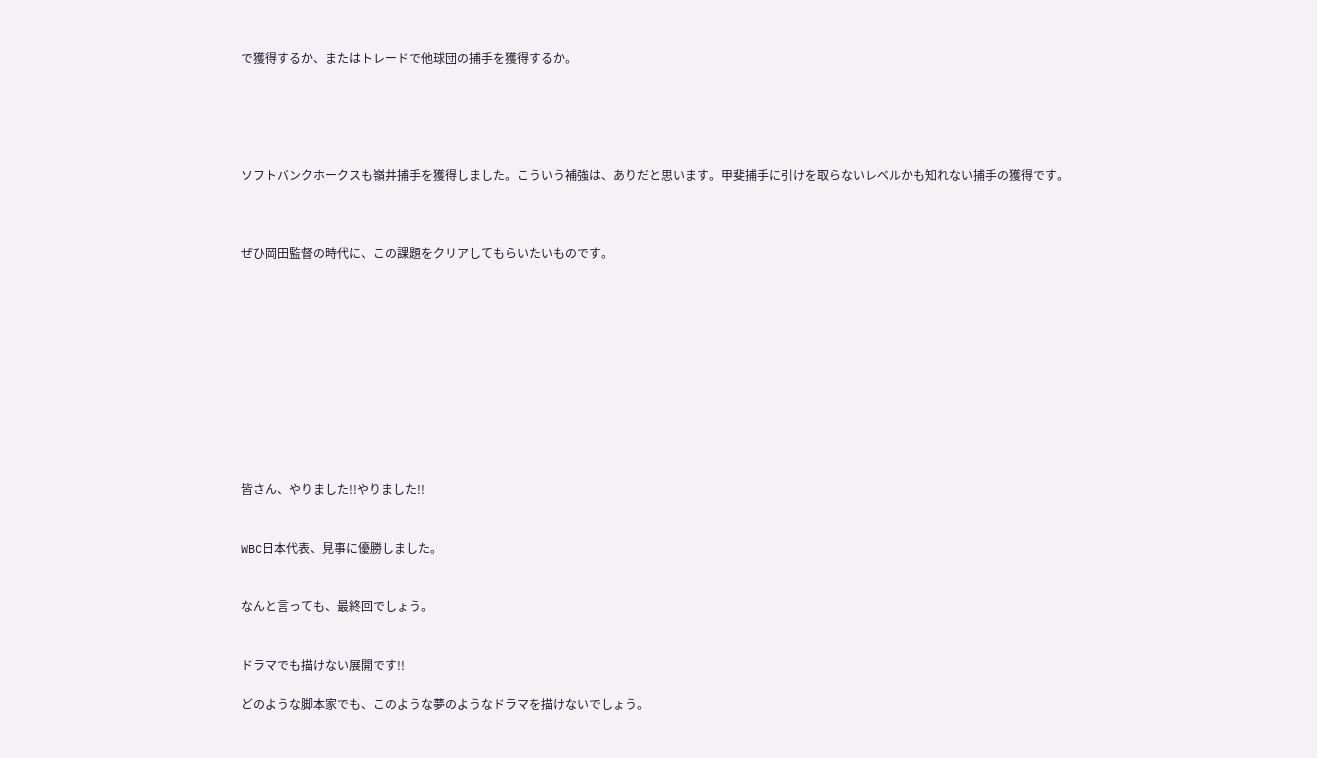で獲得するか、またはトレードで他球団の捕手を獲得するか。





ソフトバンクホークスも嶺井捕手を獲得しました。こういう補強は、ありだと思います。甲斐捕手に引けを取らないレベルかも知れない捕手の獲得です。



ぜひ岡田監督の時代に、この課題をクリアしてもらいたいものです。











皆さん、やりました!!やりました!!


WBC日本代表、見事に優勝しました。


なんと言っても、最終回でしょう。


ドラマでも描けない展開です!!

どのような脚本家でも、このような夢のようなドラマを描けないでしょう。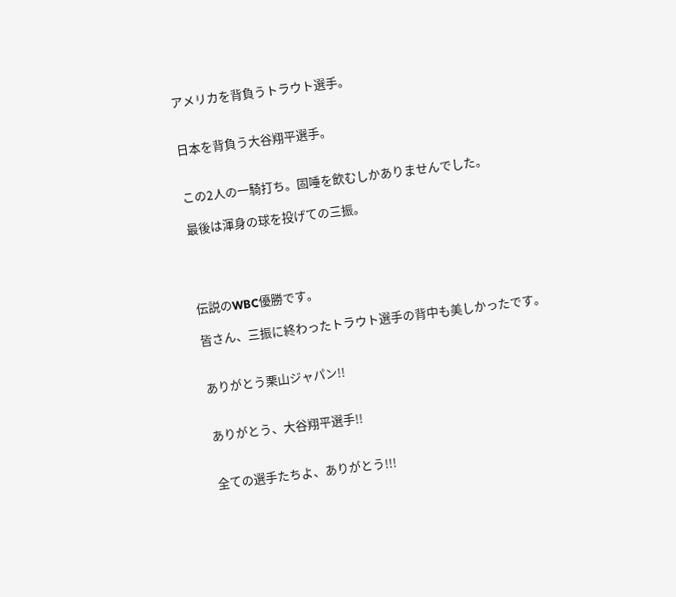アメリカを背負うトラウト選手。


日本を背負う大谷翔平選手。


この2人の一騎打ち。固唾を飲むしかありませんでした。

最後は渾身の球を投げての三振。




伝説のWBC優勝です。

皆さん、三振に終わったトラウト選手の背中も美しかったです。


ありがとう栗山ジャパン!!


ありがとう、大谷翔平選手!!


全ての選手たちよ、ありがとう!!!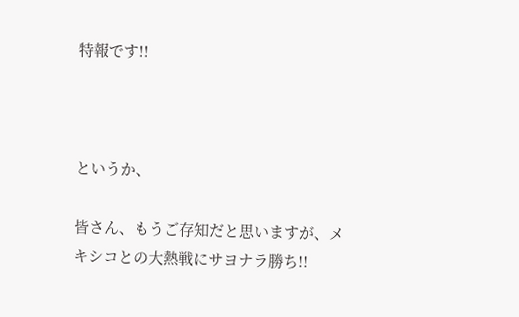特報です!!



というか、

皆さん、もうご存知だと思いますが、メキシコとの大熱戦にサヨナラ勝ち!!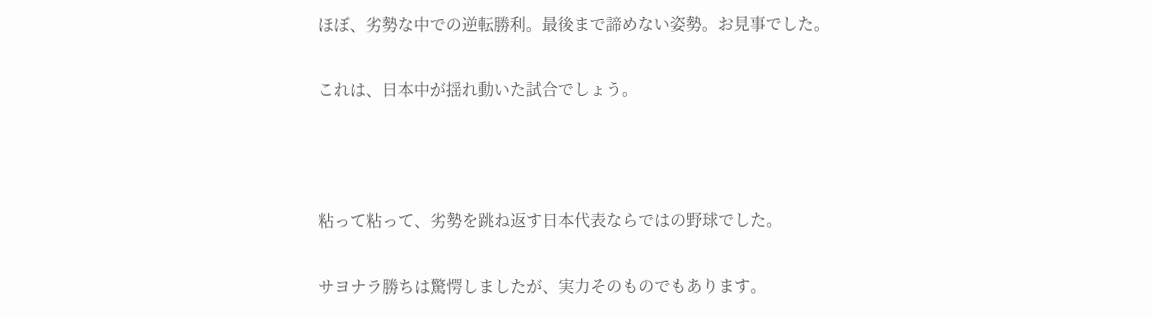ほぼ、劣勢な中での逆転勝利。最後まで諦めない姿勢。お見事でした。

これは、日本中が揺れ動いた試合でしょう。



粘って粘って、劣勢を跳ね返す日本代表ならではの野球でした。

サヨナラ勝ちは驚愕しましたが、実力そのものでもあります。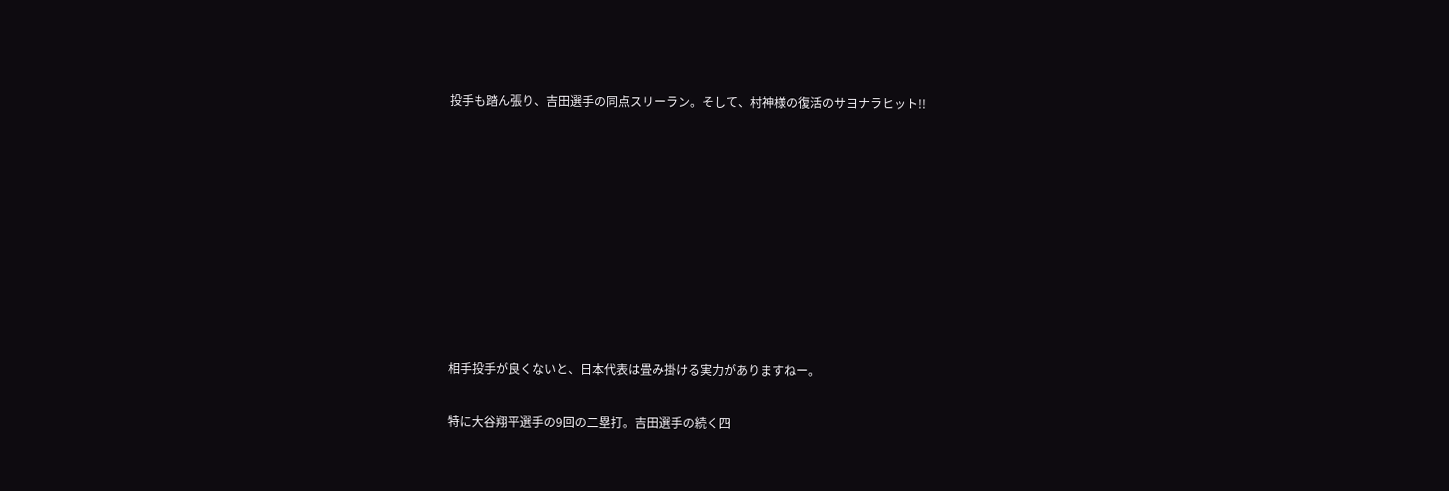投手も踏ん張り、吉田選手の同点スリーラン。そして、村神様の復活のサヨナラヒット!!









相手投手が良くないと、日本代表は畳み掛ける実力がありますねー。

特に大谷翔平選手の9回の二塁打。吉田選手の続く四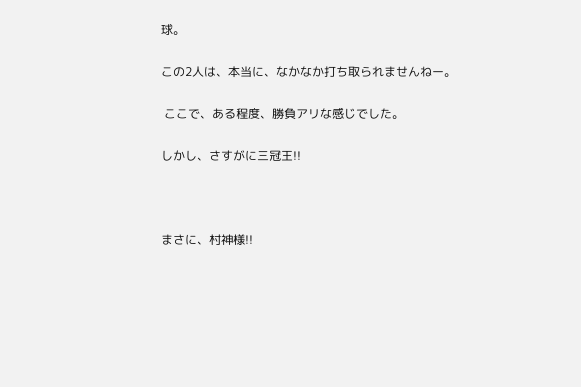球。

この2人は、本当に、なかなか打ち取られませんねー。

 ここで、ある程度、勝負アリな感じでした。

しかし、さすがに三冠王!!



まさに、村神様!!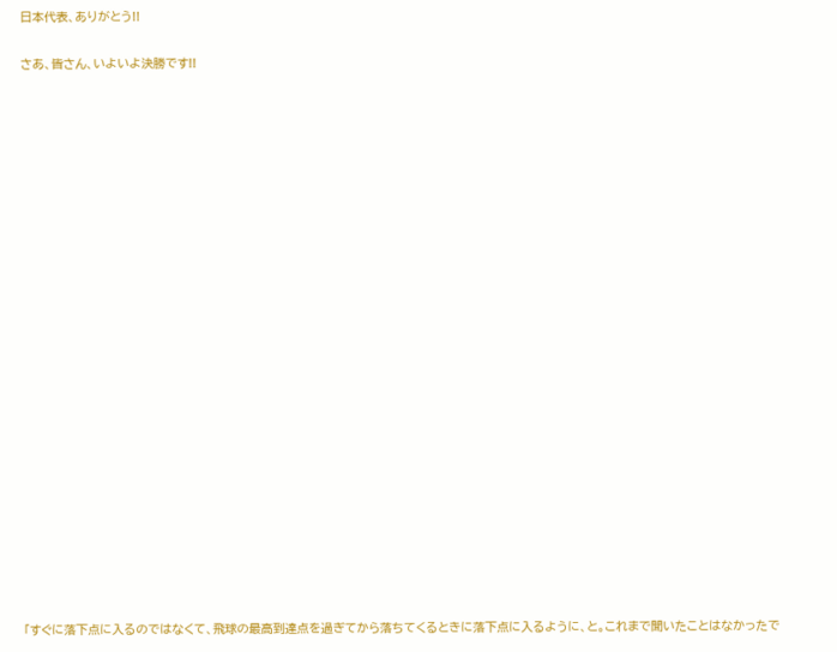日本代表、ありがとう!!

さあ、皆さん、いよいよ決勝です!!























「すぐに落下点に入るのではなくて、飛球の最高到達点を過ぎてから落ちてくるときに落下点に入るように、と。これまで聞いたことはなかったで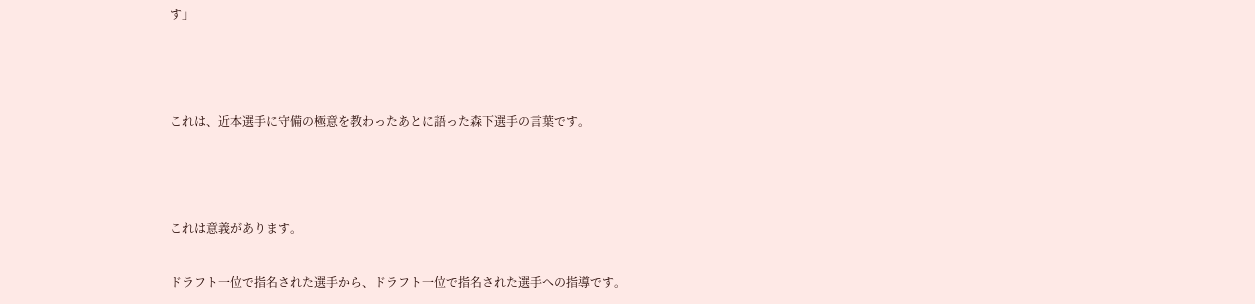す」



これは、近本選手に守備の極意を教わったあとに語った森下選手の言葉です。



これは意義があります。

ドラフト一位で指名された選手から、ドラフト一位で指名された選手への指導です。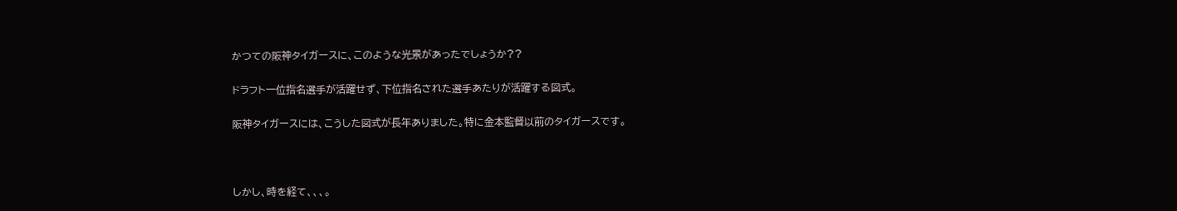かつての阪神タイガースに、このような光景があったでしょうか??

ドラフト一位指名選手が活躍せず、下位指名された選手あたりが活躍する図式。

阪神タイガースには、こうした図式が長年ありました。特に金本監督以前のタイガースです。



しかし、時を経て、、、。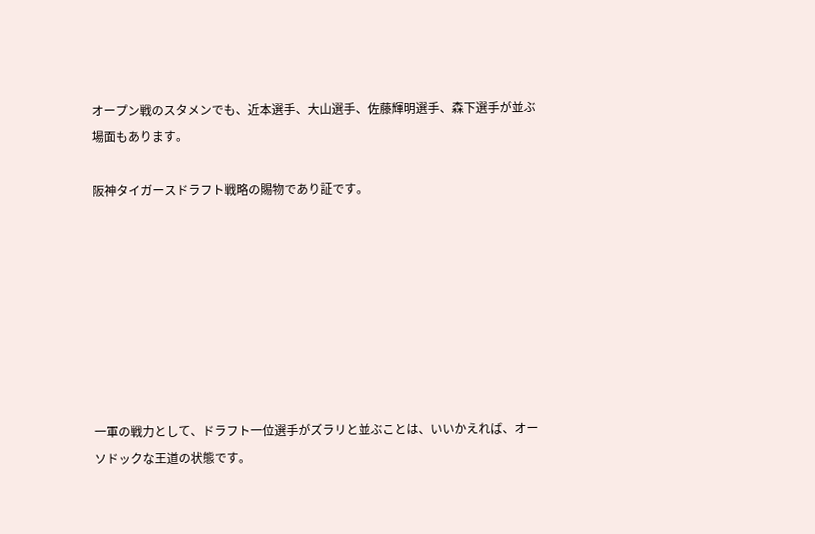オープン戦のスタメンでも、近本選手、大山選手、佐藤輝明選手、森下選手が並ぶ場面もあります。

阪神タイガースドラフト戦略の賜物であり証です。








一軍の戦力として、ドラフト一位選手がズラリと並ぶことは、いいかえれば、オーソドックな王道の状態です。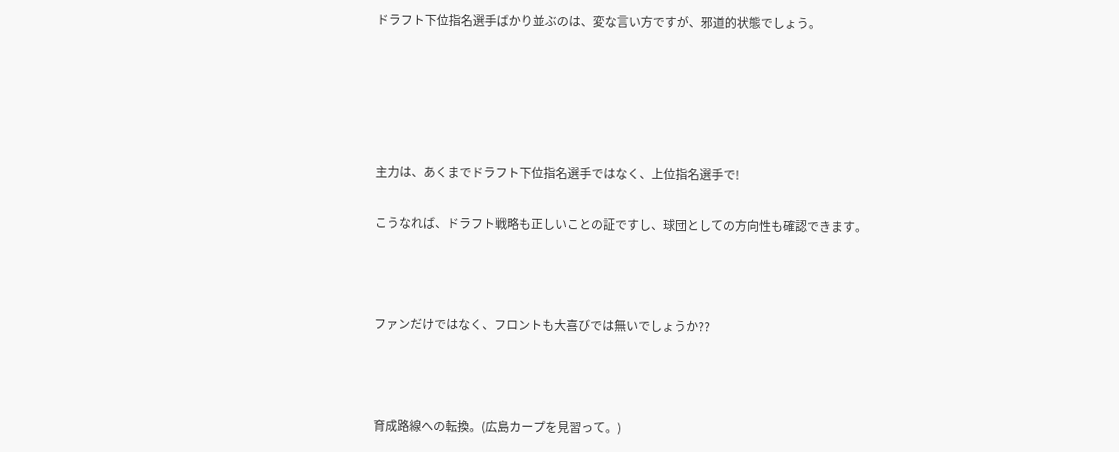ドラフト下位指名選手ばかり並ぶのは、変な言い方ですが、邪道的状態でしょう。





主力は、あくまでドラフト下位指名選手ではなく、上位指名選手で!

こうなれば、ドラフト戦略も正しいことの証ですし、球団としての方向性も確認できます。



ファンだけではなく、フロントも大喜びでは無いでしょうか??



育成路線への転換。(広島カープを見習って。)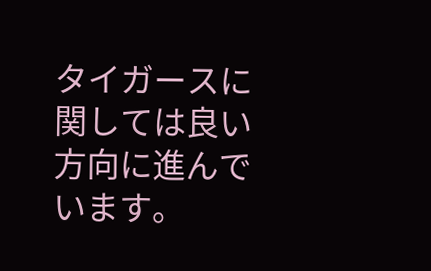タイガースに関しては良い方向に進んでいます。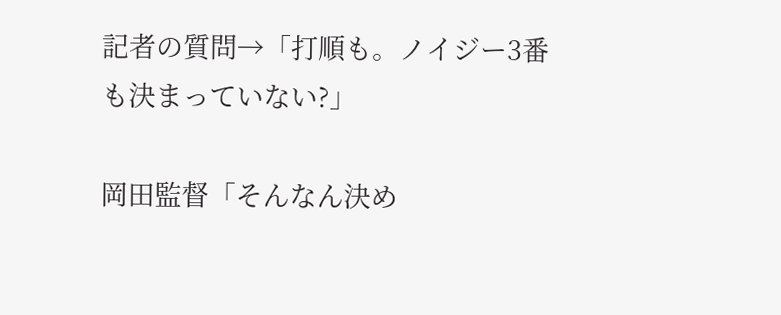記者の質問→「打順も。ノイジー3番も決まっていない?」

岡田監督「そんなん決め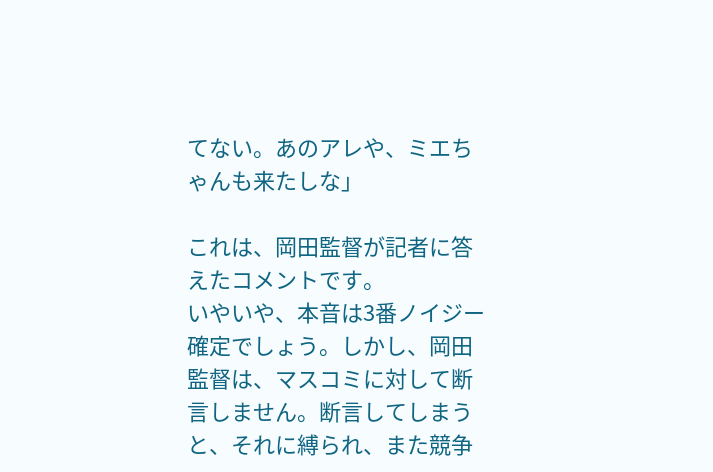てない。あのアレや、ミエちゃんも来たしな」

これは、岡田監督が記者に答えたコメントです。
いやいや、本音は3番ノイジー確定でしょう。しかし、岡田監督は、マスコミに対して断言しません。断言してしまうと、それに縛られ、また競争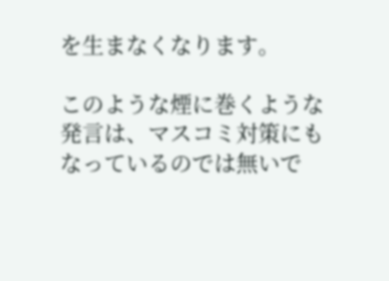を生まなくなります。

このような煙に巻くような発言は、マスコミ対策にもなっているのでは無いで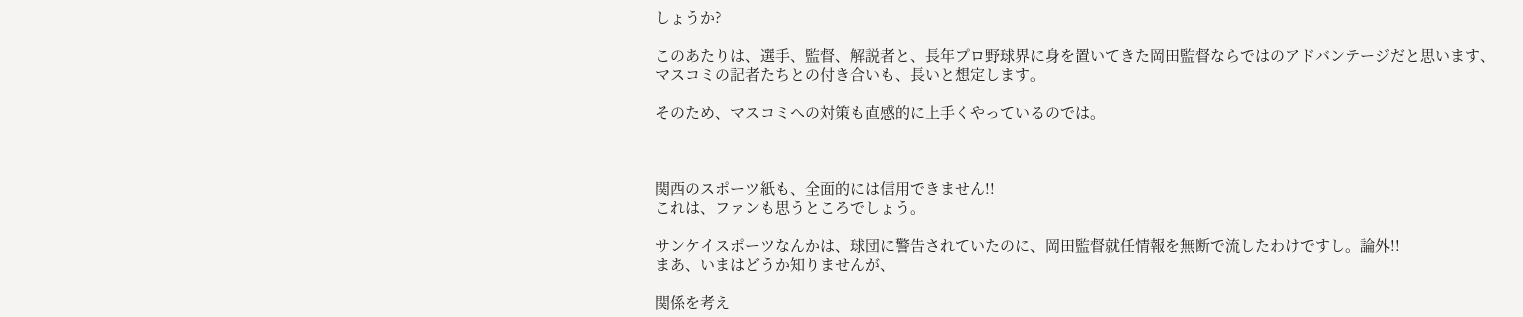しょうか?

このあたりは、選手、監督、解説者と、長年プロ野球界に身を置いてきた岡田監督ならではのアドバンテージだと思います、
マスコミの記者たちとの付き合いも、長いと想定します。

そのため、マスコミへの対策も直感的に上手くやっているのでは。



関西のスポーツ紙も、全面的には信用できません!!
これは、ファンも思うところでしょう。

サンケイスポーツなんかは、球団に警告されていたのに、岡田監督就任情報を無断で流したわけですし。論外!!
まあ、いまはどうか知りませんが、

関係を考え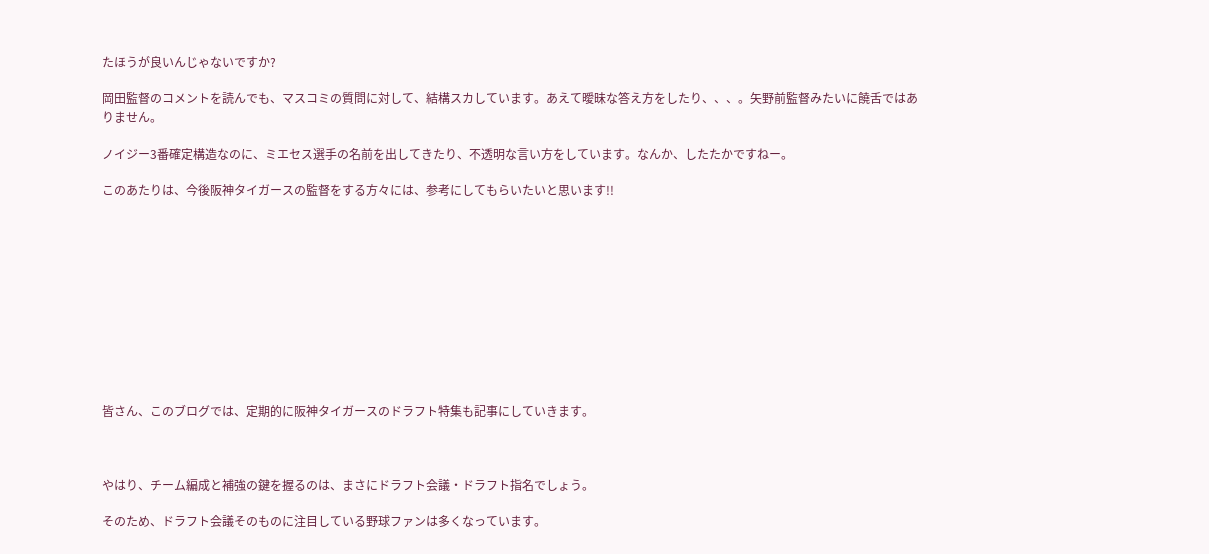たほうが良いんじゃないですか?

岡田監督のコメントを読んでも、マスコミの質問に対して、結構スカしています。あえて曖昧な答え方をしたり、、、。矢野前監督みたいに饒舌ではありません。

ノイジー3番確定構造なのに、ミエセス選手の名前を出してきたり、不透明な言い方をしています。なんか、したたかですねー。

このあたりは、今後阪神タイガースの監督をする方々には、参考にしてもらいたいと思います!!











皆さん、このブログでは、定期的に阪神タイガースのドラフト特集も記事にしていきます。



やはり、チーム編成と補強の鍵を握るのは、まさにドラフト会議・ドラフト指名でしょう。

そのため、ドラフト会議そのものに注目している野球ファンは多くなっています。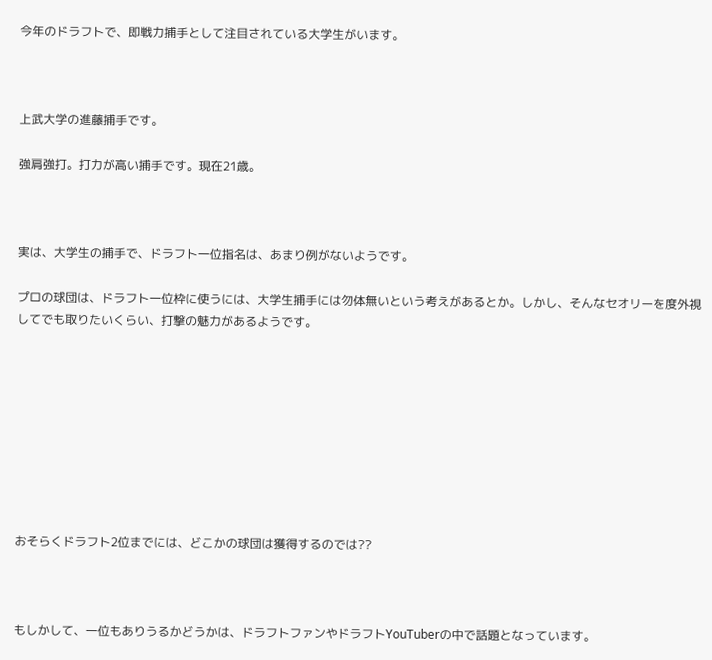今年のドラフトで、即戦力捕手として注目されている大学生がいます。



上武大学の進藤捕手です。

強肩強打。打力が高い捕手です。現在21歳。



実は、大学生の捕手で、ドラフト一位指名は、あまり例がないようです。

プロの球団は、ドラフト一位枠に使うには、大学生捕手には勿体無いという考えがあるとか。しかし、そんなセオリーを度外視してでも取りたいくらい、打撃の魅力があるようです。









おそらくドラフト2位までには、どこかの球団は獲得するのでは??



もしかして、一位もありうるかどうかは、ドラフトファンやドラフトYouTuberの中で話題となっています。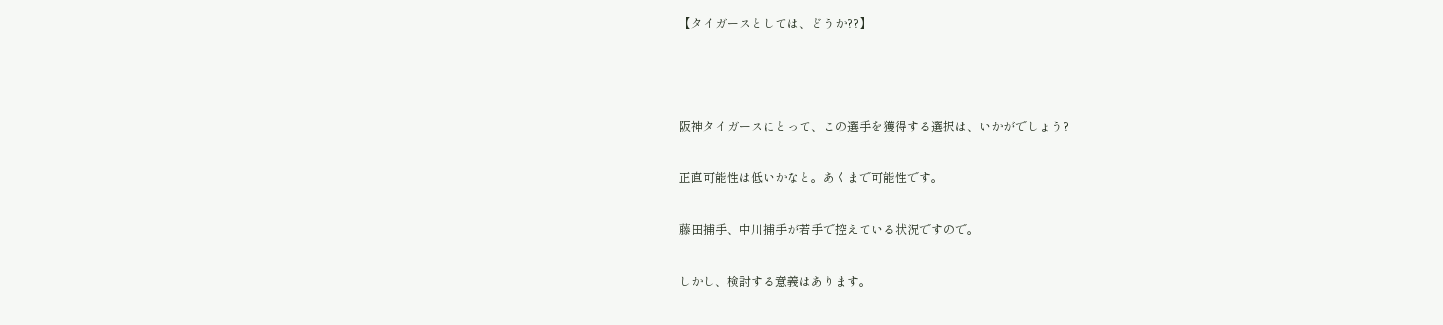【タイガースとしては、どうか??】



阪神タイガースにとって、この選手を獲得する選択は、いかがでしょう?

正直可能性は低いかなと。あくまで可能性です。

藤田捕手、中川捕手が若手で控えている状況ですので。

しかし、検討する意義はあります。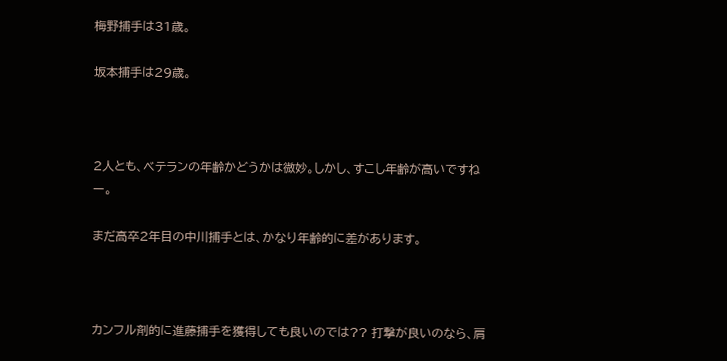梅野捕手は31歳。

坂本捕手は29歳。



2人とも、ベテランの年齢かどうかは微妙。しかし、すこし年齢が高いですねー。

まだ高卒2年目の中川捕手とは、かなり年齢的に差があります。



カンフル剤的に進藤捕手を獲得しても良いのでは?? 打撃が良いのなら、肩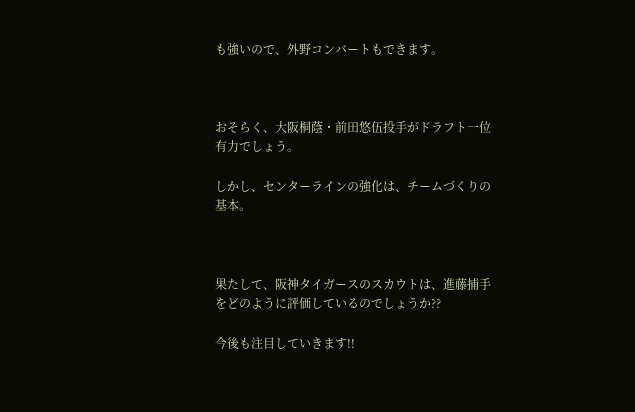も強いので、外野コンバートもできます。



おそらく、大阪桐蔭・前田悠伍投手がドラフト一位有力でしょう。

しかし、センターラインの強化は、チームづくりの基本。



果たして、阪神タイガースのスカウトは、進藤捕手をどのように評価しているのでしょうか??

今後も注目していきます!!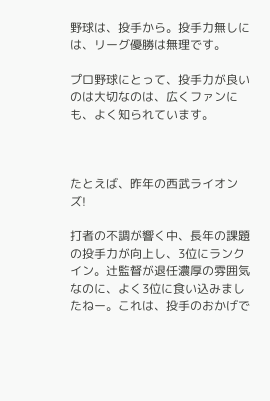野球は、投手から。投手力無しには、リーグ優勝は無理です。

プロ野球にとって、投手力が良いのは大切なのは、広くファンにも、よく知られています。



たとえば、昨年の西武ライオンズ!

打者の不調が響く中、長年の課題の投手力が向上し、3位にランクイン。辻監督が退任濃厚の雰囲気なのに、よく3位に食い込みましたねー。これは、投手のおかげで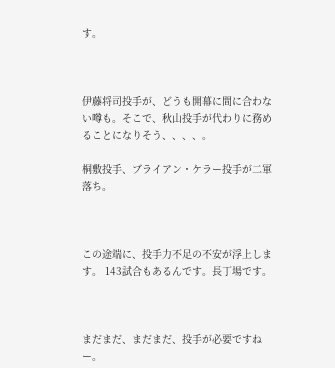す。



伊藤将司投手が、どうも開幕に間に合わない噂も。そこで、秋山投手が代わりに務めることになりそう、、、、。

桐敷投手、ブライアン・ケラー投手が二軍落ち。



この途端に、投手力不足の不安が浮上します。 143試合もあるんです。長丁場です。



まだまだ、まだまだ、投手が必要ですねー。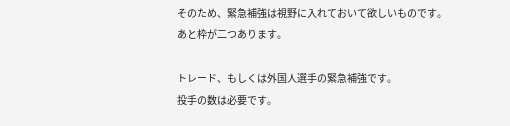そのため、緊急補強は視野に入れておいて欲しいものです。
あと枠が二つあります。

トレード、もしくは外国人選手の緊急補強です。
投手の数は必要です。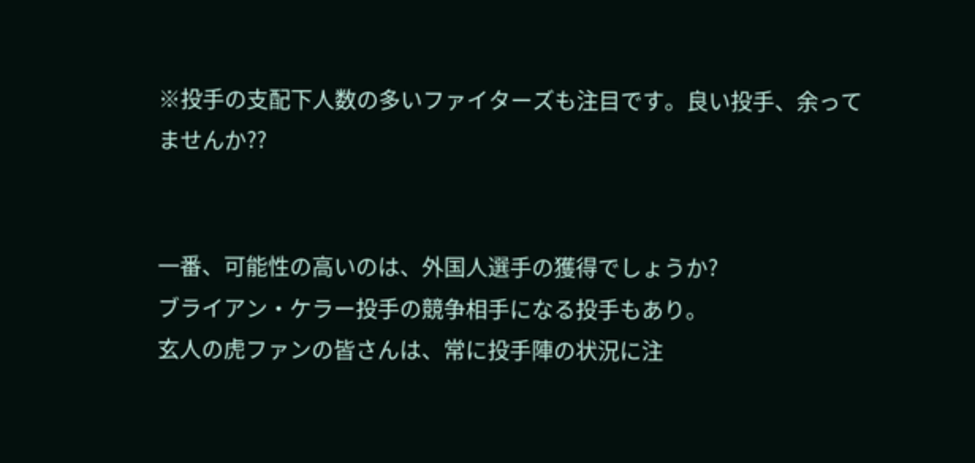※投手の支配下人数の多いファイターズも注目です。良い投手、余ってませんか??


一番、可能性の高いのは、外国人選手の獲得でしょうか?
ブライアン・ケラー投手の競争相手になる投手もあり。
玄人の虎ファンの皆さんは、常に投手陣の状況に注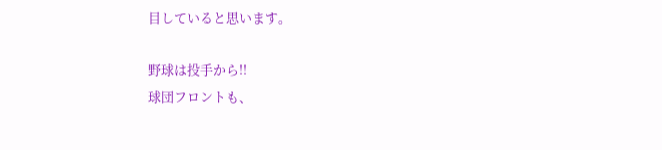目していると思います。

野球は投手から!!
球団フロントも、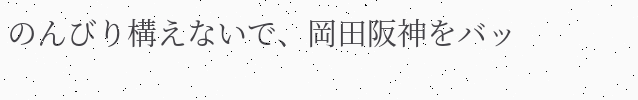のんびり構えないで、岡田阪神をバッ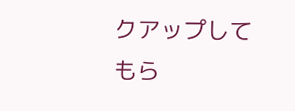クアップしてもら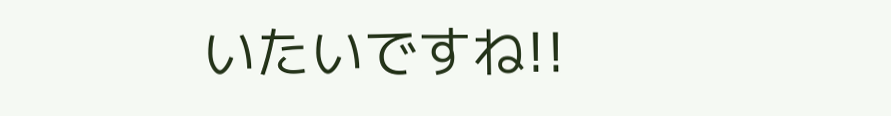いたいですね!!